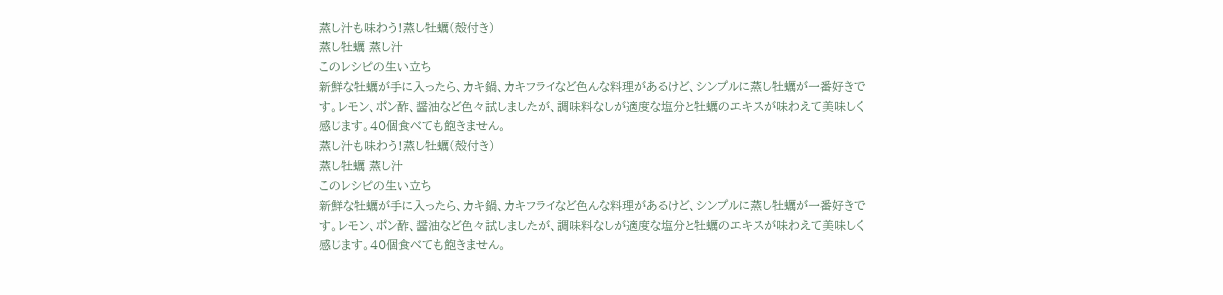蒸し汁も味わう!蒸し牡蠣(殻付き)
蒸し牡蠣 蒸し汁
このレシピの生い立ち
新鮮な牡蠣が手に入ったら、カキ鍋、カキフライなど色んな料理があるけど、シンプルに蒸し牡蠣が一番好きです。レモン、ポン酢、醤油など色々試しましたが、調味料なしが適度な塩分と牡蠣のエキスが味わえて美味しく感じます。40個食べても飽きません。
蒸し汁も味わう!蒸し牡蠣(殻付き)
蒸し牡蠣 蒸し汁
このレシピの生い立ち
新鮮な牡蠣が手に入ったら、カキ鍋、カキフライなど色んな料理があるけど、シンプルに蒸し牡蠣が一番好きです。レモン、ポン酢、醤油など色々試しましたが、調味料なしが適度な塩分と牡蠣のエキスが味わえて美味しく感じます。40個食べても飽きません。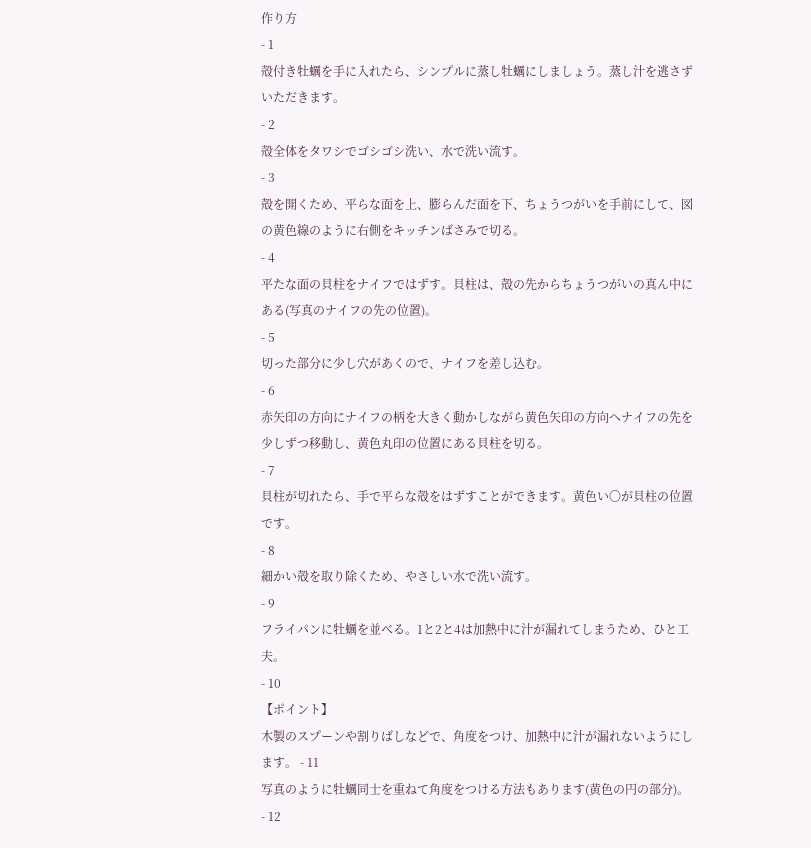作り方
- 1
殻付き牡蠣を手に入れたら、シンプルに蒸し牡蠣にしましょう。蒸し汁を逃さずいただきます。
- 2
殻全体をタワシでゴシゴシ洗い、水で洗い流す。
- 3
殻を開くため、平らな面を上、膨らんだ面を下、ちょうつがいを手前にして、図の黄色線のように右側をキッチンばさみで切る。
- 4
平たな面の貝柱をナイフではずす。貝柱は、殻の先からちょうつがいの真ん中にある(写真のナイフの先の位置)。
- 5
切った部分に少し穴があくので、ナイフを差し込む。
- 6
赤矢印の方向にナイフの柄を大きく動かしながら黄色矢印の方向へナイフの先を少しずつ移動し、黄色丸印の位置にある貝柱を切る。
- 7
貝柱が切れたら、手で平らな殻をはずすことができます。黄色い〇が貝柱の位置です。
- 8
細かい殻を取り除くため、やさしい水で洗い流す。
- 9
フライパンに牡蠣を並べる。1と2と4は加熱中に汁が漏れてしまうため、ひと工夫。
- 10
【ポイント】
木製のスプーンや割りばしなどで、角度をつけ、加熱中に汁が漏れないようにします。 - 11
写真のように牡蠣同士を重ねて角度をつける方法もあります(黄色の円の部分)。
- 12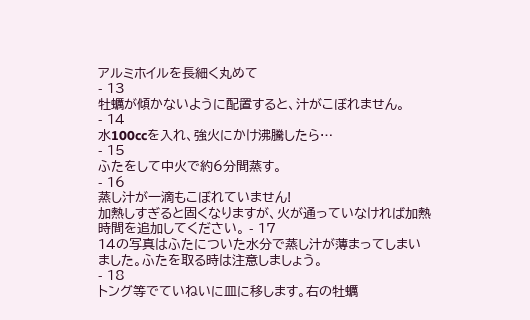アルミホイルを長細く丸めて
- 13
牡蠣が傾かないように配置すると、汁がこぼれません。
- 14
水100ccを入れ、強火にかけ沸騰したら…
- 15
ふたをして中火で約6分間蒸す。
- 16
蒸し汁が一滴もこぼれていません!
加熱しすぎると固くなりますが、火が通っていなければ加熱時間を追加してください。 - 17
14の写真はふたについた水分で蒸し汁が薄まってしまいました。ふたを取る時は注意しましょう。
- 18
トング等でていねいに皿に移します。右の牡蠣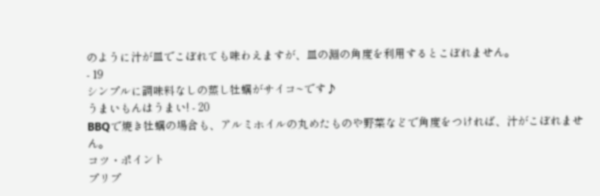のように汁が皿でこぼれても味わえますが、皿の淵の角度を利用するとこぼれません。
- 19
シンプルに調味料なしの蒸し牡蠣がサイコ~です♪
うまいもんはうまい! - 20
BBQで焼き牡蠣の場合も、アルミホイルの丸めたものや野菜などで角度をつければ、汁がこぼれません。
コツ・ポイント
プリプ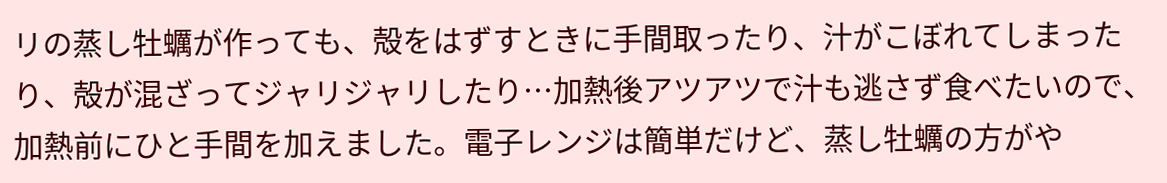リの蒸し牡蠣が作っても、殻をはずすときに手間取ったり、汁がこぼれてしまったり、殻が混ざってジャリジャリしたり…加熱後アツアツで汁も逃さず食べたいので、加熱前にひと手間を加えました。電子レンジは簡単だけど、蒸し牡蠣の方がや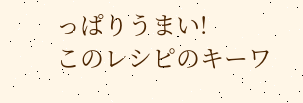っぱりうまい!
このレシピのキーワ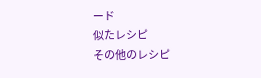ード
似たレシピ
その他のレシピ